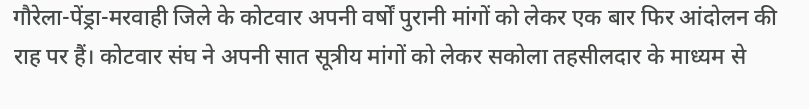गौरेला-पेंड्रा-मरवाही जिले के कोटवार अपनी वर्षों पुरानी मांगों को लेकर एक बार फिर आंदोलन की राह पर हैं। कोटवार संघ ने अपनी सात सूत्रीय मांगों को लेकर सकोला तहसीलदार के माध्यम से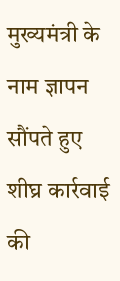मुख्यमंत्री के नाम ज्ञापन सौंपते हुए शीघ्र कार्रवाई की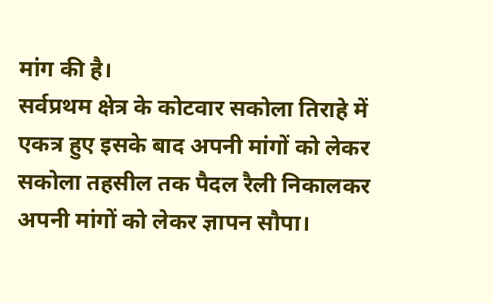मांग की है।
सर्वप्रथम क्षेत्र के कोटवार सकोला तिराहे में एकत्र हुए इसके बाद अपनी मांगों को लेकर सकोला तहसील तक पैदल रैली निकालकर अपनी मांगों को लेकर ज्ञापन सौपा।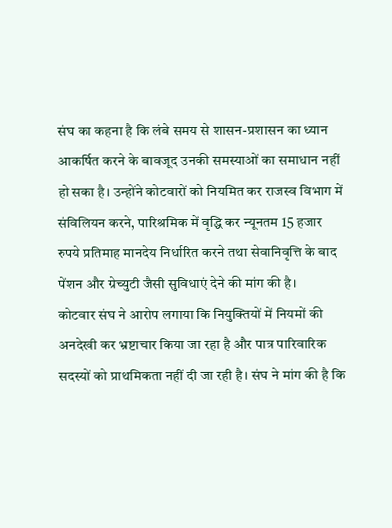संघ का कहना है कि लंबे समय से शासन-प्रशासन का ध्यान आकर्षित करने के बावजूद उनकी समस्याओं का समाधान नहीं हो सका है। उन्होंने कोटवारों को नियमित कर राजस्व विभाग में संविलियन करने, पारिश्रमिक में वृद्धि कर न्यूनतम 15 हजार रुपये प्रतिमाह मानदेय निर्धारित करने तथा सेवानिवृत्ति के बाद पेंशन और ग्रेच्युटी जैसी सुविधाएं देने की मांग की है।
कोटवार संघ ने आरोप लगाया कि नियुक्तियों में नियमों की अनदेखी कर भ्रष्टाचार किया जा रहा है और पात्र पारिवारिक सदस्यों को प्राथमिकता नहीं दी जा रही है। संघ ने मांग की है कि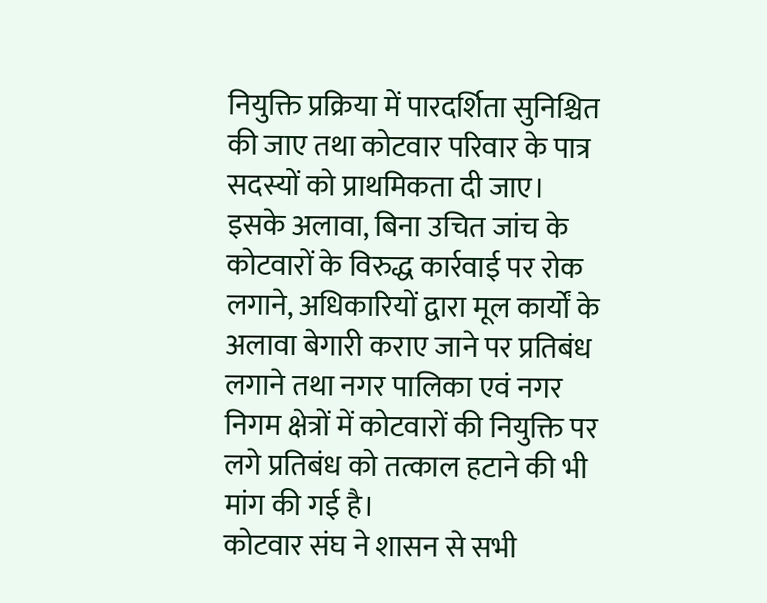नियुक्ति प्रक्रिया में पारदर्शिता सुनिश्चित की जाए तथा कोटवार परिवार के पात्र सदस्यों को प्राथमिकता दी जाए।
इसके अलावा, बिना उचित जांच के कोटवारों के विरुद्ध कार्रवाई पर रोक लगाने, अधिकारियों द्वारा मूल कार्यों के अलावा बेगारी कराए जाने पर प्रतिबंध लगाने तथा नगर पालिका एवं नगर निगम क्षेत्रों में कोटवारों की नियुक्ति पर लगे प्रतिबंध को तत्काल हटाने की भी मांग की गई है।
कोटवार संघ ने शासन से सभी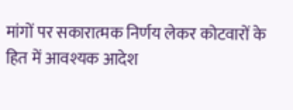मांगों पर सकारात्मक निर्णय लेकर कोटवारों के हित में आवश्यक आदेश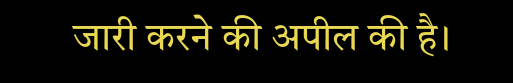जारी करने की अपील की है।